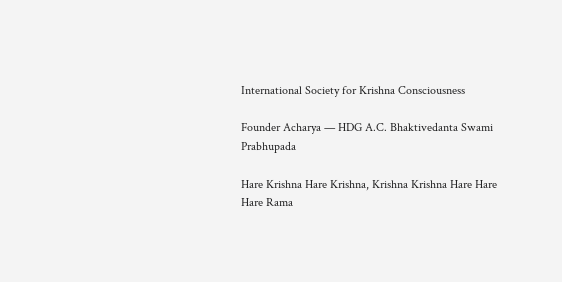International Society for Krishna Consciousness

Founder Acharya — HDG A.C. Bhaktivedanta Swami Prabhupada

Hare Krishna Hare Krishna, Krishna Krishna Hare Hare
Hare Rama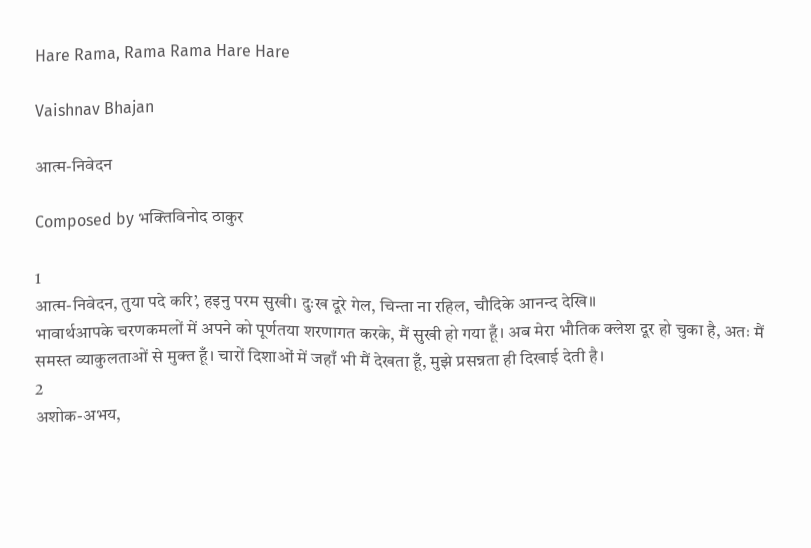Hare Rama, Rama Rama Hare Hare

Vaishnav Bhajan

आत्म-निवेदन

Composed by भक्तिविनोद ठाकुर

1
आत्म-निवेदन, तुया पदे करि’, हइनु परम सुखी। दुःख दूरे गेल, चिन्ता ना रहिल, चौदिके आनन्द देखि॥
भावार्थआपके चरणकमलों में अपने को पूर्णतया शरणागत करके, मैं सुखी हो गया हूँ। अब मेरा भौतिक क्लेश दूर हो चुका है, अतः मैं समस्त व्याकुलताओं से मुक्त हूँ। चारों दिशाओं में जहाँ भी मैं देखता हूँ, मुझे प्रसन्नता ही दिखाई देती है।
2
अशोक-अभय,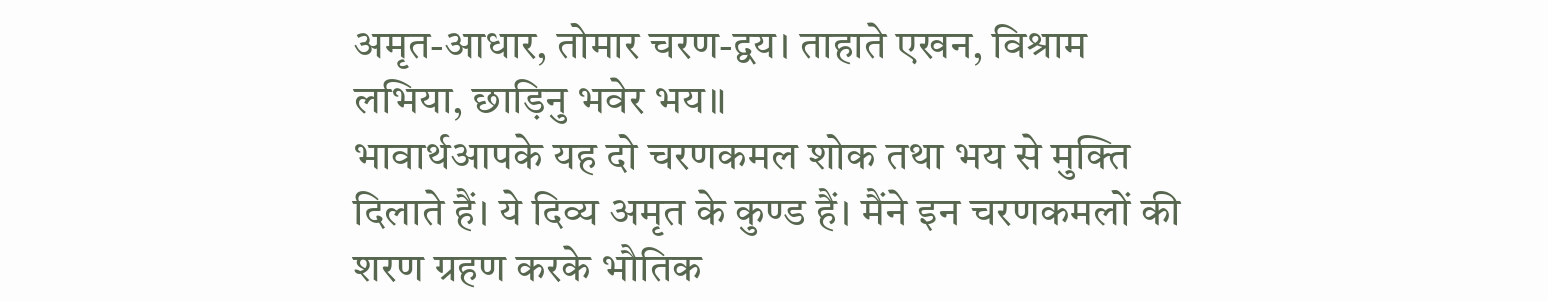अमृत-आधार, तोमार चरण-द्वय। ताहाते एखन, विश्राम लभिया, छाड़िनु भवेर भय॥
भावार्थआपके यह दो चरणकमल शोक तथा भय से मुक्ति दिलाते हैं। ये दिव्य अमृत के कुण्ड हैं। मैंने इन चरणकमलों की शरण ग्रहण करके भौतिक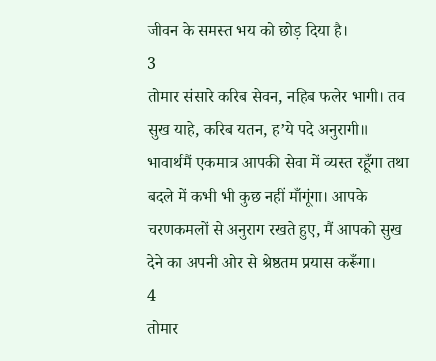जीवन के समस्त भय को छोड़ दिया है।
3
तोमार संसारे करिब सेवन, नहिब फलेर भागी। तव सुख याहे, करिब यतन, ह’ये पदे अनुरागी॥
भावार्थमैं एकमात्र आपकी सेवा में व्यस्त रहूँगा तथा बदले में कभी भी कुछ नहीं माँगूंगा। आपके चरणकमलों से अनुराग रखते हुए, मैं आपको सुख देने का अपनी ओर से श्रेष्ठतम प्रयास करूँगा।
4
तोमार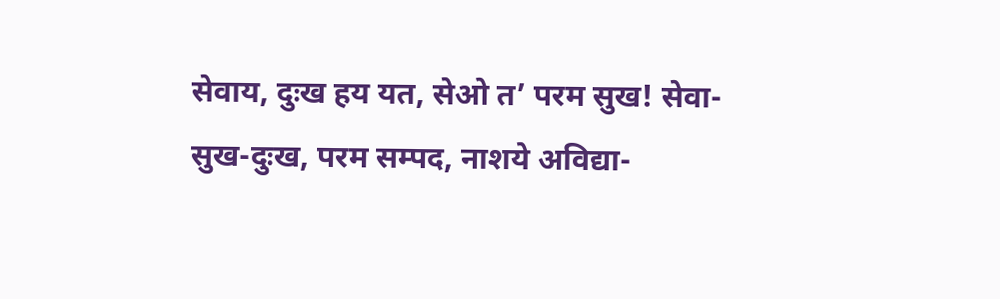सेवाय, दुःख हय यत, सेओ त’ परम सुख! सेवा-सुख-दुःख, परम सम्पद, नाशये अविद्या-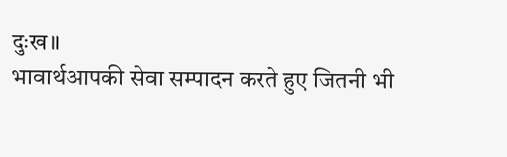दुःख॥
भावार्थआपकी सेवा सम्पादन करते हुए जितनी भी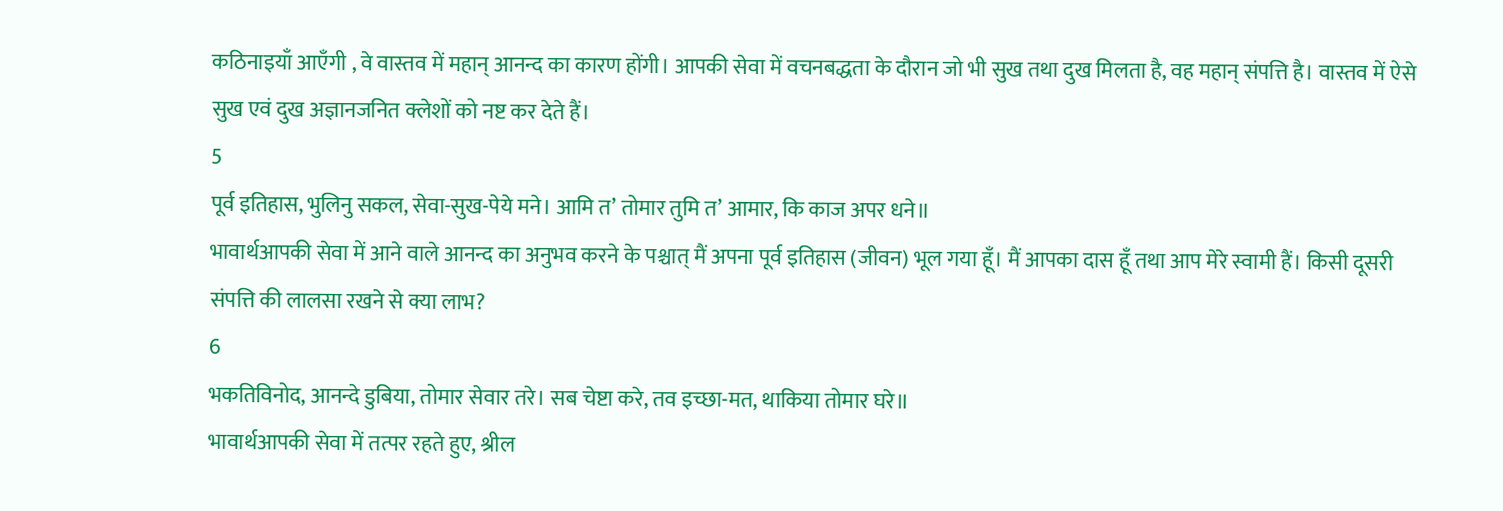कठिनाइयाँ आएँगी , वे वास्तव में महान्‌ आनन्द का कारण होंगी। आपकी सेवा में वचनबद्धता के दौरान जो भी सुख तथा दुख मिलता है, वह महान्‌ संपत्ति है। वास्तव में ऐसे सुख एवं दुख अज्ञानजनित क्लेशों को नष्ट कर देते हैं।
5
पूर्व इतिहास, भुलिनु सकल, सेवा-सुख-पेये मने। आमि त’ तोमार तुमि त’ आमार, कि काज अपर धने॥
भावार्थआपकी सेवा में आने वाले आनन्द का अनुभव करने के पश्चात्‌ मैं अपना पूर्व इतिहास (जीवन) भूल गया हूँ। मैं आपका दास हूँ तथा आप मेरे स्वामी हैं। किसी दूसरी संपत्ति की लालसा रखने से क्या लाभ?
6
भकतिविनोद, आनन्दे डुबिया, तोमार सेवार तरे। सब चेष्टा करे, तव इच्छा-मत, थाकिया तोमार घरे॥
भावार्थआपकी सेवा में तत्पर रहते हुए, श्रील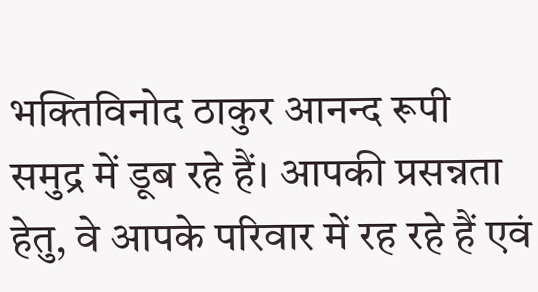भक्तिविनोद ठाकुर आनन्द रूपी समुद्र में डूब रहे हैं। आपकी प्रसन्नता हेतु, वे आपके परिवार में रह रहे हैं एवं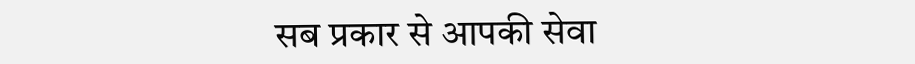सब प्रकार से आपकी सेवा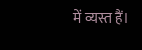में व्यस्त हैं।